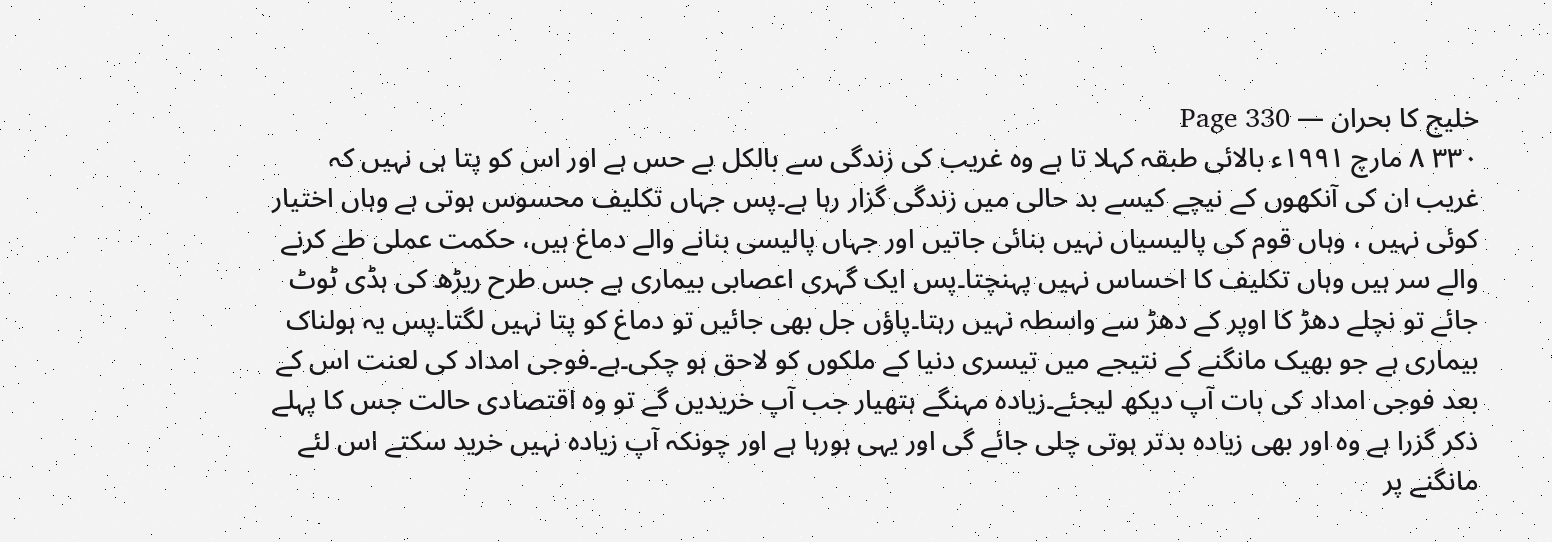خلیج کا بحران — Page 330
۳۳۰ ۸ مارچ ۱۹۹۱ء بالائی طبقہ کہلا تا ہے وہ غریب کی زندگی سے بالکل بے حس ہے اور اس کو پتا ہی نہیں کہ غریب ان کی آنکھوں کے نیچے کیسے بد حالی میں زندگی گزار رہا ہے۔پس جہاں تکلیف محسوس ہوتی ہے وہاں اختیار کوئی نہیں ، وہاں قوم کی پالیسیاں نہیں بنائی جاتیں اور جہاں پالیسی بنانے والے دماغ ہیں، حکمت عملی طے کرنے والے سر ہیں وہاں تکلیف کا احساس نہیں پہنچتا۔پس ایک گہری اعصابی بیماری ہے جس طرح ریڑھ کی ہڈی ٹوٹ جائے تو نچلے دھڑ کا اوپر کے دھڑ سے واسطہ نہیں رہتا۔پاؤں جل بھی جائیں تو دماغ کو پتا نہیں لگتا۔پس یہ ہولناک بیماری ہے جو بھیک مانگنے کے نتیجے میں تیسری دنیا کے ملکوں کو لاحق ہو چکی۔ہے۔فوجی امداد کی لعنت اس کے بعد فوجی امداد کی بات آپ دیکھ لیجئے۔زیادہ مہنگے ہتھیار جب آپ خریدیں گے تو وہ اقتصادی حالت جس کا پہلے ذکر گزرا ہے وہ اور بھی زیادہ بدتر ہوتی چلی جائے گی اور یہی ہورہا ہے اور چونکہ آپ زیادہ نہیں خرید سکتے اس لئے مانگنے پر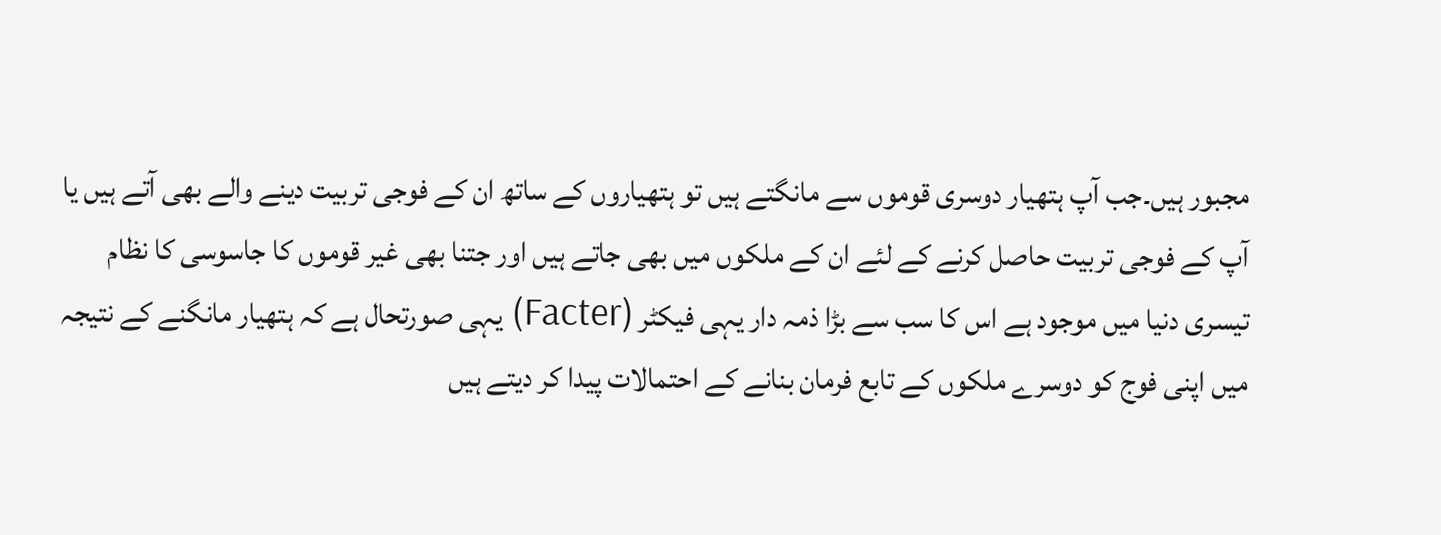مجبور ہیں۔جب آپ ہتھیار دوسری قوموں سے مانگتے ہیں تو ہتھیاروں کے ساتھ ان کے فوجی تربیت دینے والے بھی آتے ہیں یا آپ کے فوجی تربیت حاصل کرنے کے لئے ان کے ملکوں میں بھی جاتے ہیں اور جتنا بھی غیر قوموں کا جاسوسی کا نظام تیسری دنیا میں موجود ہے اس کا سب سے بڑا ذمہ دار یہی فیکٹر (Facter) یہی صورتحال ہے کہ ہتھیار مانگنے کے نتیجہ میں اپنی فوج کو دوسرے ملکوں کے تابع فرمان بنانے کے احتمالات پیدا کر دیتے ہیں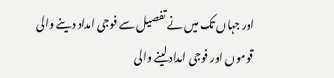اور جہاں تک میں نے تفصیل سے فوجی امداد دینے والی قوموں اور فوجی امداد لینے والی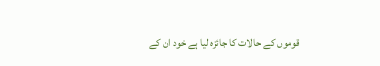قوموں کے حالات کا جائزہ لیا ہے خود ان کے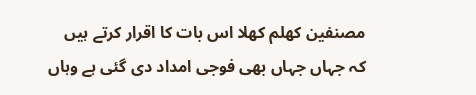مصنفین کھلم کھلا اس بات کا اقرار کرتے ہیں کہ جہاں جہاں بھی فوجی امداد دی گئی ہے وہاں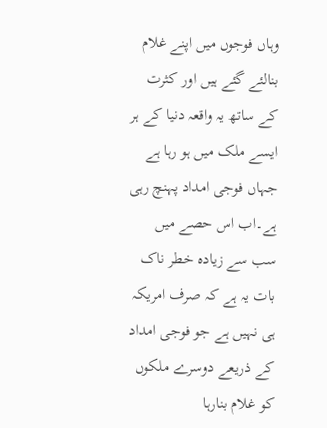وہاں فوجوں میں اپنے غلام بنالئے گئے ہیں اور کثرت کے ساتھ یہ واقعہ دنیا کے ہر ایسے ملک میں ہو رہا ہے جہاں فوجی امداد پہنچ رہی ہے۔اب اس حصے میں سب سے زیادہ خطر ناک بات یہ ہے کہ صرف امریکہ ہی نہیں ہے جو فوجی امداد کے ذریعے دوسرے ملکوں کو غلام بنارہا